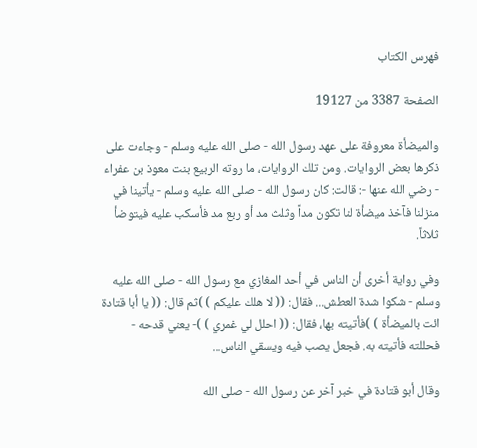فهرس الكتاب

الصفحة 3387 من 19127

والميضأة معروفة على عهد رسول الله - صلى الله عليه وسلم - وجاءت على ذكرها بعض الروايات. ومن تلك الروايات، ما روته الربيع بنت معوذ بن عفراء - رضي الله عنها -: قالت: كان رسول الله - صلى الله عليه وسلم - يأتينا في منزلنا فآخذ ميضأة لنا تكون مداً وثلث مد أو ربع مد فأسكب عليه فيتوضأ ثلاثاً.

وفي رواية أخرى أن الناس في أحد المغازي مع رسول الله - صلى الله عليه وسلم - شكوا شدة العطش... فقال: (( لا هلك عليكم ) )ثم قال: (( يا أبا قتادة ائت بالميضأة ) )فأتيته بها، فقال: (( احلل لي غمري ) )- يعني قدحه - فحللته فأتيته به. فجعل يصب فيه ويسقي الناس...

وقال أبو قتادة في خبر آخر عن رسول الله - صلى الله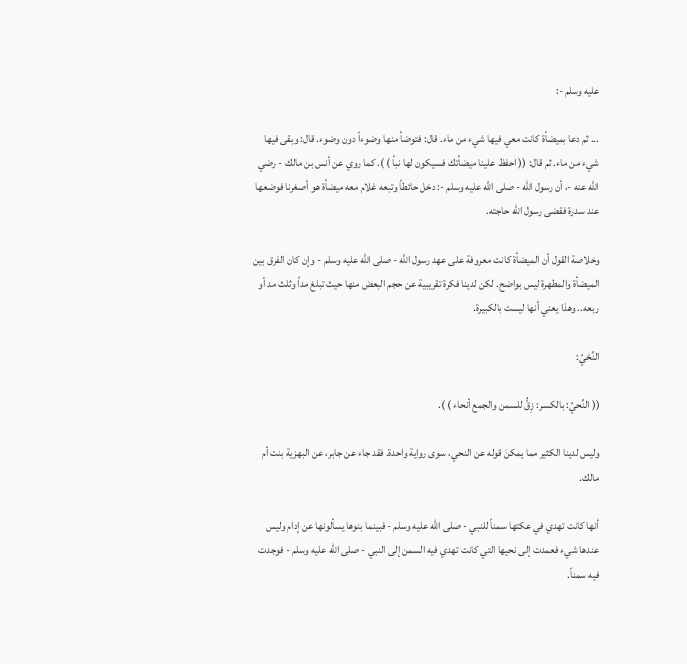عليه وسلم -:

... ثم دعا بميضأة كانت معي فيها شيء من ماء. قال: فتوضأ منها وضوءاً دون وضوء. قال: وبقى فيها شيء من ماء. ثم قال: (( احفظ علينا ميضأتك فسيكون لها نبأ ) ). كما روي عن أنس بن مالك - رضي الله عنه -، أن رسول الله - صلى الله عليه وسلم -: دخل حائطاً وتبعه غلام معه ميضأة هو أصغرنا فوضعها عند سدرة فقضى رسول الله حاجته.

وخلاصة القول أن الميضأة كانت معروفة على عهد رسول الله - صلى الله عليه وسلم - وإن كان الفرق بين الميضأة والمطهرة ليس بواضح. لكن لدينا فكرة تقريبية عن حجم البعض منها حيث تبلغ مداً وثلث مد أو ربعه.. وهذا يعني أنها ليست بالكبيرة.

النِّحْيُ:

(( النِّحيُ: بالكسر: زِقُّ للسمن والجمع أنحاء ) ).

وليس لدينا الكثير مما يمكنَ قوله عن النحي، سوى رواية واحدة. فقد جاء عن جابر، عن البهزية بنت أم مالك.

أنها كانت تهدي في عكتها سمناً للنبي - صلى الله عليه وسلم - فبينما بنوها يسألونها عن إدام وليس عندها شيء فعمدت إلى نحيها التي كانت تهدي فيه السمن إلى النبي - صلى الله عليه وسلم - فوجدت فيه سمناً.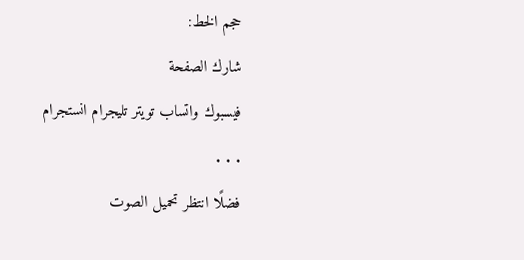حجم الخط:
شارك الصفحة
فيسبوك واتساب تويتر تليجرام انستجرام
. . .
فضلًا انتظر تحميل الصوت